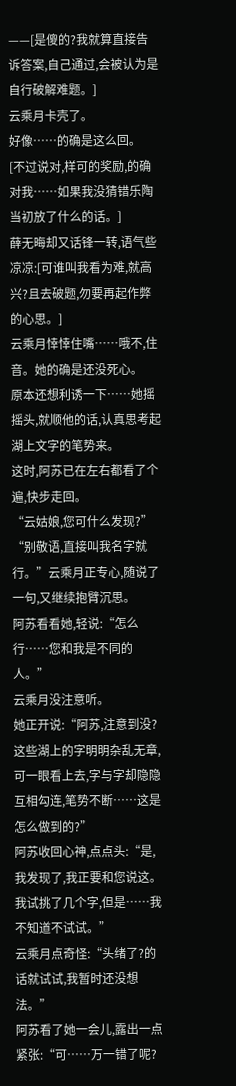——[是傻的?我就算直接告诉答案,自己通过,会被认为是自行破解难题。]
云乘月卡壳了。
好像……的确是这么回。
[不过说对,样可的奖励,的确对我……如果我没猜错乐陶当初放了什么的话。]
薛无晦却又话锋一转,语气些凉凉:[可谁叫我看为难,就高兴?且去破题,勿要再起作弊的心思。]
云乘月悻悻住嘴……哦不,住音。她的确是还没死心。
原本还想利诱一下……她摇摇头,就顺他的话,认真思考起湖上文字的笔势来。
这时,阿苏已在左右都看了个遍,快步走回。
“云姑娘,您可什么发现?”
“别敬语,直接叫我名字就行。”云乘月正专心,随说了一句,又继续抱臂沉思。
阿苏看看她,轻说:“怎么行……您和我是不同的人。”
云乘月没注意听。
她正开说:“阿苏,注意到没?这些湖上的字明明杂乱无章,可一眼看上去,字与字却隐隐互相勾连,笔势不断……这是怎么做到的?”
阿苏收回心神,点点头:“是,我发现了,我正要和您说这。我试挑了几个字,但是……我不知道不试试。”
云乘月点奇怪:“头绪了?的话就试试,我暂时还没想法。”
阿苏看了她一会儿,露出一点紧张:“可……万一错了呢?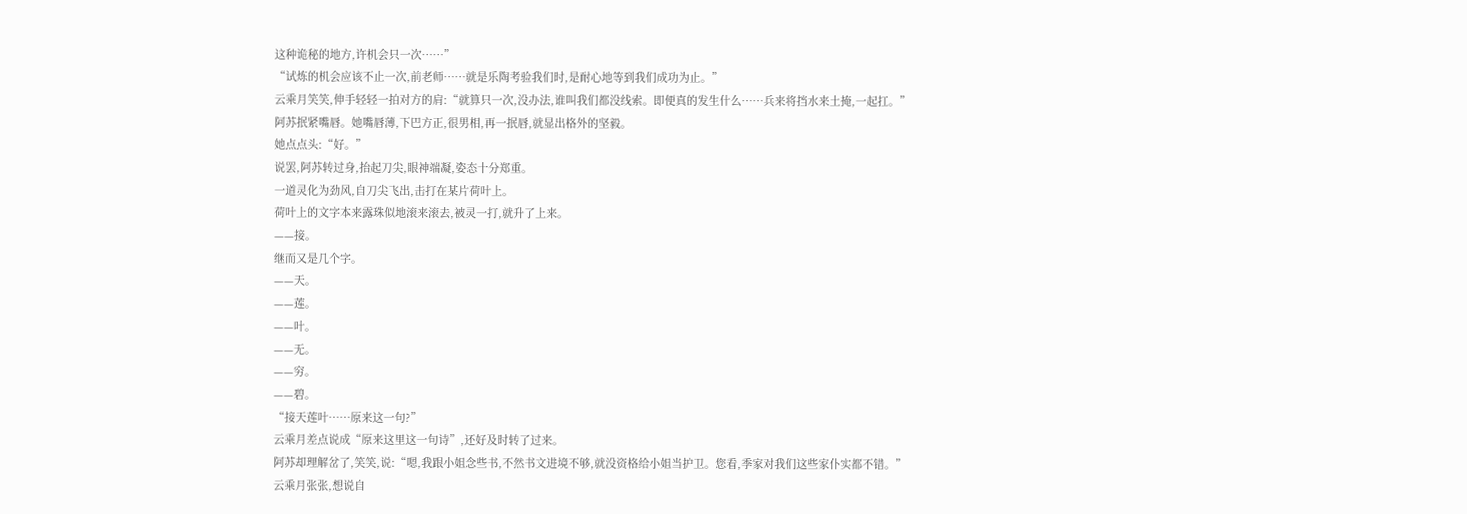这种诡秘的地方,许机会只一次……”
“试炼的机会应该不止一次,前老师……就是乐陶考验我们时,是耐心地等到我们成功为止。”
云乘月笑笑,伸手轻轻一拍对方的肩:“就算只一次,没办法,谁叫我们都没线索。即便真的发生什么……兵来将挡水来土掩,一起扛。”
阿苏抿紧嘴唇。她嘴唇薄,下巴方正,很男相,再一抿唇,就显出格外的坚毅。
她点点头:“好。”
说罢,阿苏转过身,抬起刀尖,眼神端凝,姿态十分郑重。
一道灵化为劲风,自刀尖飞出,击打在某片荷叶上。
荷叶上的文字本来露珠似地滚来滚去,被灵一打,就升了上来。
——接。
继而又是几个字。
——天。
——莲。
——叶。
——无。
——穷。
——碧。
“接天莲叶……原来这一句?”
云乘月差点说成“原来这里这一句诗”,还好及时转了过来。
阿苏却理解岔了,笑笑,说:“嗯,我跟小姐念些书,不然书文进境不够,就没资格给小姐当护卫。您看,季家对我们这些家仆实都不错。”
云乘月张张,想说自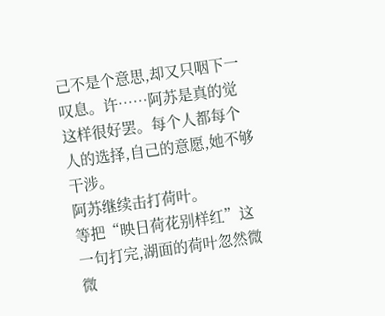己不是个意思,却又只咽下一叹息。许……阿苏是真的觉这样很好罢。每个人都每个人的选择,自己的意愿,她不够干涉。
阿苏继续击打荷叶。
等把“映日荷花别样红”这一句打完,湖面的荷叶忽然微微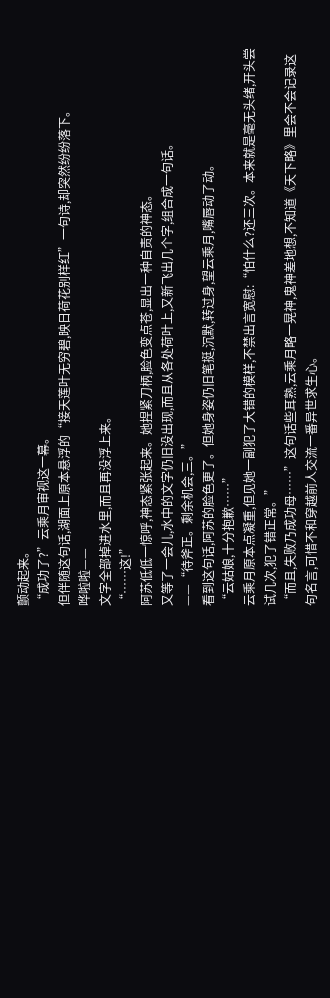颤动起来。
“成功了?”云乘月审视这一幕。
但伴随这句话,湖面上原本悬浮的“接天莲叶无穷碧,映日荷花别样红”一句诗,却突然纷纷落下。
哗啦啦——
文字全部掉进水里,而且再没浮上来。
“……这!”
阿苏低低一惊呼,神态紧张起来。她捏紧刀柄,脸色变点苍,显出一种自责的神态。
又等了一会儿,水中的文字仍旧没出现,而且从各处荷叶上,又新飞出几个字,组合成一句话。
——“待斧正。剩余机会,三。”
看到这句话,阿苏的脸色更了。但她身姿仍旧笔挺,沉默,转过身,望云乘月,嘴唇动了动。
“云姑娘,十分抱歉……”
云乘月原本点凝重,但见她一副犯了大错的模样,不禁出言宽慰:“怕什么?还三次。本来就是毫无头绪,开头尝试几次,犯了错正常。”
“而且,失败乃成功母……”这句话些耳熟,云乘月略一晃神,鬼神差地想,不知道《天下略》里会不会记录这句名言,可惜不和穿越前人交流一番异世求生心。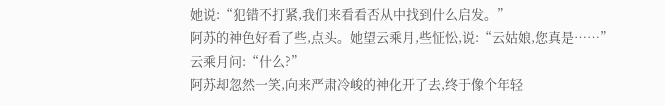她说:“犯错不打紧,我们来看看否从中找到什么启发。”
阿苏的神色好看了些,点头。她望云乘月,些怔忪,说:“云姑娘,您真是……”
云乘月问:“什么?”
阿苏却忽然一笑,向来严肃冷峻的神化开了去,终于像个年轻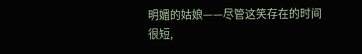明媚的姑娘——尽管这笑存在的时间很短,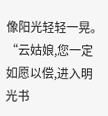像阳光轻轻一晃。
“云姑娘,您一定如愿以偿,进入明光书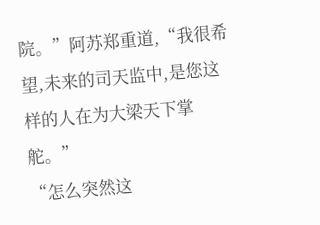院。”阿苏郑重道,“我很希望,未来的司天监中,是您这样的人在为大梁天下掌舵。”
“怎么突然这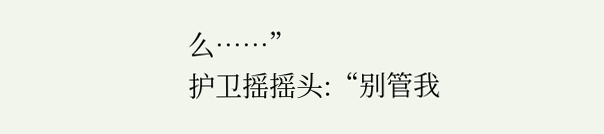么……”
护卫摇摇头:“别管我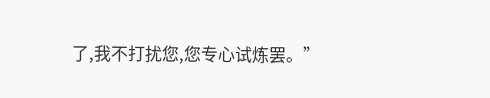了,我不打扰您,您专心试炼罢。”